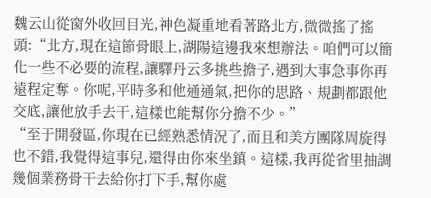魏云山從窗外收回目光,神色凝重地看著路北方,微微搖了搖頭:“北方,現在這節骨眼上,湖陽這邊我來想辦法。咱們可以簡化一些不必要的流程,讓驛丹云多挑些擔子,遇到大事急事你再遠程定奪。你呢,平時多和他通通氣,把你的思路、規劃都跟他交底,讓他放手去干,這樣也能幫你分擔不少。”
“至于開發區,你現在已經熟悉情況了,而且和美方團隊周旋得也不錯,我覺得這事兒,還得由你來坐鎮。這樣,我再從省里抽調幾個業務骨干去給你打下手,幫你處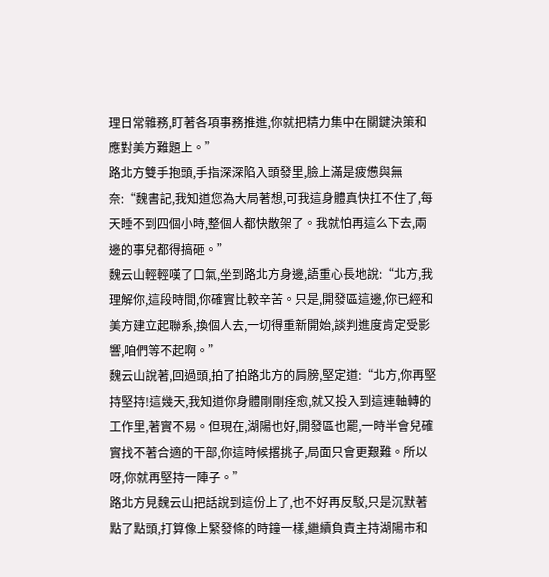理日常雜務,盯著各項事務推進,你就把精力集中在關鍵決策和應對美方難題上。”
路北方雙手抱頭,手指深深陷入頭發里,臉上滿是疲憊與無奈:“魏書記,我知道您為大局著想,可我這身體真快扛不住了,每天睡不到四個小時,整個人都快散架了。我就怕再這么下去,兩邊的事兒都得搞砸。”
魏云山輕輕嘆了口氣,坐到路北方身邊,語重心長地說:“北方,我理解你,這段時間,你確實比較辛苦。只是,開發區這邊,你已經和美方建立起聯系,換個人去,一切得重新開始,談判進度肯定受影響,咱們等不起啊。”
魏云山說著,回過頭,拍了拍路北方的肩膀,堅定道:“北方,你再堅持堅持!這幾天,我知道你身體剛剛痊愈,就又投入到這連軸轉的工作里,著實不易。但現在,湖陽也好,開發區也罷,一時半會兒確實找不著合適的干部,你這時候撂挑子,局面只會更艱難。所以呀,你就再堅持一陣子。”
路北方見魏云山把話說到這份上了,也不好再反駁,只是沉默著點了點頭,打算像上緊發條的時鐘一樣,繼續負責主持湖陽市和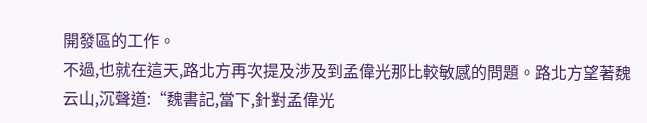開發區的工作。
不過,也就在這天,路北方再次提及涉及到孟偉光那比較敏感的問題。路北方望著魏云山,沉聲道:“魏書記,當下,針對孟偉光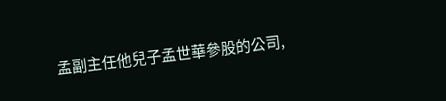孟副主任他兒子孟世華參股的公司,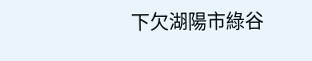下欠湖陽市綠谷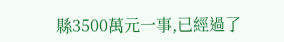縣3500萬元一事,已經過了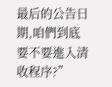最后的公告日期,咱們到底要不要進入清收程序?”